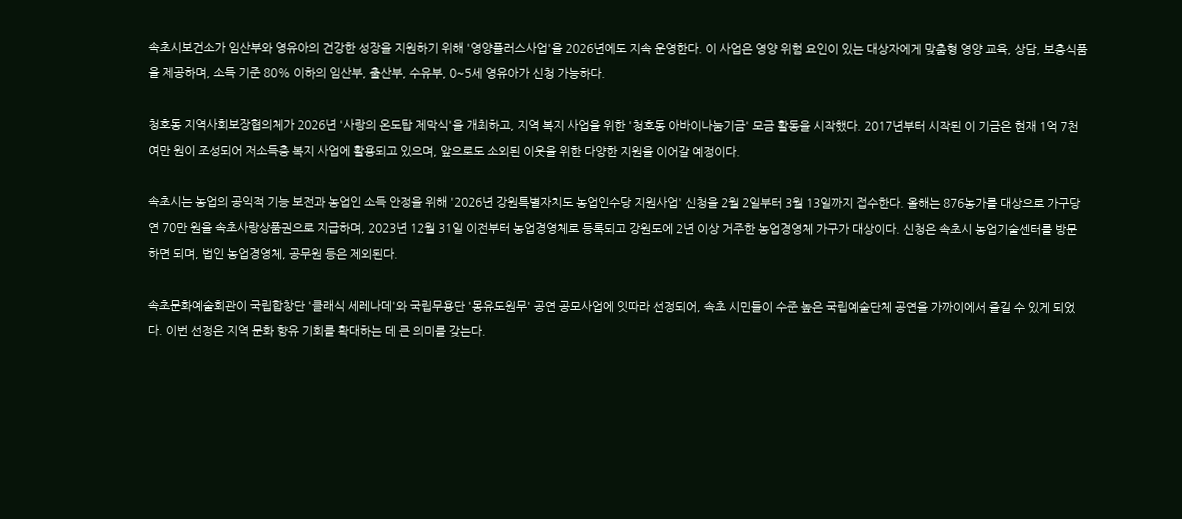속초시보건소가 임산부와 영유아의 건강한 성장을 지원하기 위해 '영양플러스사업'을 2026년에도 지속 운영한다. 이 사업은 영양 위험 요인이 있는 대상자에게 맞춤형 영양 교육, 상담, 보충식품을 제공하며, 소득 기준 80% 이하의 임산부, 출산부, 수유부, 0~5세 영유아가 신청 가능하다.

청호동 지역사회보장협의체가 2026년 '사랑의 온도탑 제막식'을 개최하고, 지역 복지 사업을 위한 '청호동 아바이나눔기금' 모금 활동을 시작했다. 2017년부터 시작된 이 기금은 현재 1억 7천여만 원이 조성되어 저소득층 복지 사업에 활용되고 있으며, 앞으로도 소외된 이웃을 위한 다양한 지원을 이어갈 예정이다.

속초시는 농업의 공익적 기능 보전과 농업인 소득 안정을 위해 '2026년 강원특별자치도 농업인수당 지원사업' 신청을 2월 2일부터 3월 13일까지 접수한다. 올해는 876농가를 대상으로 가구당 연 70만 원을 속초사랑상품권으로 지급하며, 2023년 12월 31일 이전부터 농업경영체로 등록되고 강원도에 2년 이상 거주한 농업경영체 가구가 대상이다. 신청은 속초시 농업기술센터를 방문하면 되며, 법인 농업경영체, 공무원 등은 제외된다.

속초문화예술회관이 국립합창단 '클래식 세레나데'와 국립무용단 '몽유도원무' 공연 공모사업에 잇따라 선정되어, 속초 시민들이 수준 높은 국립예술단체 공연을 가까이에서 즐길 수 있게 되었다. 이번 선정은 지역 문화 향유 기회를 확대하는 데 큰 의미를 갖는다.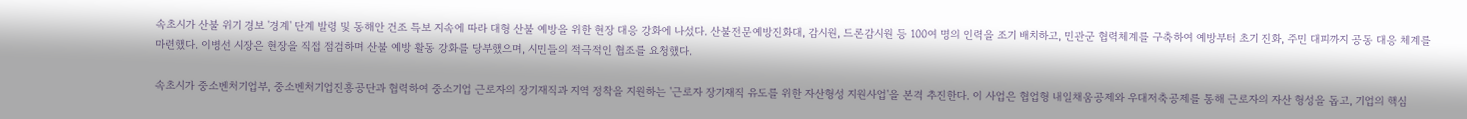속초시가 산불 위기 경보 '경계' 단계 발령 및 동해안 건조 특보 지속에 따라 대형 산불 예방을 위한 현장 대응 강화에 나섰다. 산불전문예방진화대, 감시원, 드론감시원 등 100여 명의 인력을 조기 배치하고, 민관군 협력체계를 구축하여 예방부터 초기 진화, 주민 대피까지 공동 대응 체계를 마련했다. 이병선 시장은 현장을 직접 점검하며 산불 예방 활동 강화를 당부했으며, 시민들의 적극적인 협조를 요청했다.

속초시가 중소벤처기업부, 중소벤처기업진흥공단과 협력하여 중소기업 근로자의 장기재직과 지역 정착을 지원하는 '근로자 장기재직 유도를 위한 자산형성 지원사업'을 본격 추진한다. 이 사업은 협업형 내일채움공제와 우대저축공제를 통해 근로자의 자산 형성을 돕고, 기업의 핵심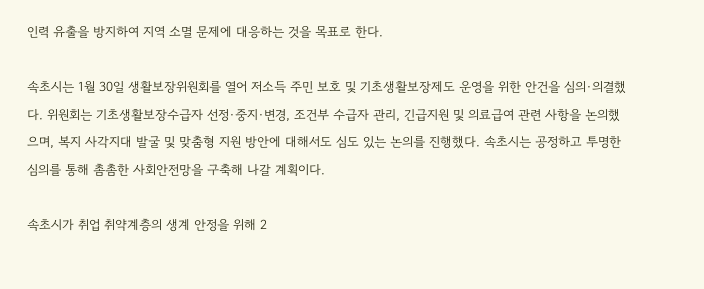인력 유출을 방지하여 지역 소멸 문제에 대응하는 것을 목표로 한다.

속초시는 1월 30일 생활보장위원회를 열어 저소득 주민 보호 및 기초생활보장제도 운영을 위한 안건을 심의·의결했다. 위원회는 기초생활보장수급자 선정·중지·변경, 조건부 수급자 관리, 긴급지원 및 의료급여 관련 사항을 논의했으며, 복지 사각지대 발굴 및 맞춤형 지원 방안에 대해서도 심도 있는 논의를 진행했다. 속초시는 공정하고 투명한 심의를 통해 촘촘한 사회안전망을 구축해 나갈 계획이다.

속초시가 취업 취약계층의 생계 안정을 위해 2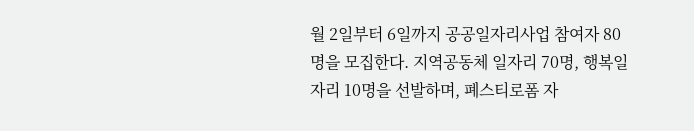월 2일부터 6일까지 공공일자리사업 참여자 80명을 모집한다. 지역공동체 일자리 70명, 행복일자리 10명을 선발하며, 폐스티로폼 자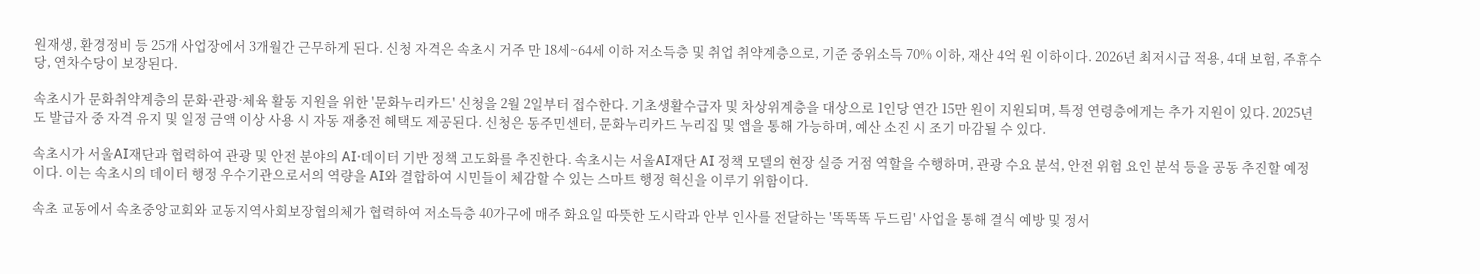원재생, 환경정비 등 25개 사업장에서 3개월간 근무하게 된다. 신청 자격은 속초시 거주 만 18세~64세 이하 저소득층 및 취업 취약계층으로, 기준 중위소득 70% 이하, 재산 4억 원 이하이다. 2026년 최저시급 적용, 4대 보험, 주휴수당, 연차수당이 보장된다.

속초시가 문화취약계층의 문화·관광·체육 활동 지원을 위한 '문화누리카드' 신청을 2월 2일부터 접수한다. 기초생활수급자 및 차상위계층을 대상으로 1인당 연간 15만 원이 지원되며, 특정 연령층에게는 추가 지원이 있다. 2025년도 발급자 중 자격 유지 및 일정 금액 이상 사용 시 자동 재충전 혜택도 제공된다. 신청은 동주민센터, 문화누리카드 누리집 및 앱을 통해 가능하며, 예산 소진 시 조기 마감될 수 있다.

속초시가 서울AI재단과 협력하여 관광 및 안전 분야의 AI·데이터 기반 정책 고도화를 추진한다. 속초시는 서울AI재단 AI 정책 모델의 현장 실증 거점 역할을 수행하며, 관광 수요 분석, 안전 위험 요인 분석 등을 공동 추진할 예정이다. 이는 속초시의 데이터 행정 우수기관으로서의 역량을 AI와 결합하여 시민들이 체감할 수 있는 스마트 행정 혁신을 이루기 위함이다.

속초 교동에서 속초중앙교회와 교동지역사회보장협의체가 협력하여 저소득층 40가구에 매주 화요일 따뜻한 도시락과 안부 인사를 전달하는 '똑똑똑 두드림' 사업을 통해 결식 예방 및 정서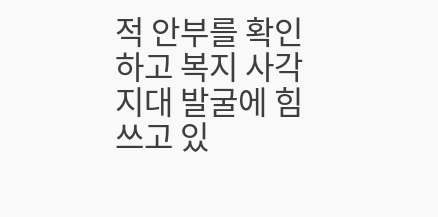적 안부를 확인하고 복지 사각지대 발굴에 힘쓰고 있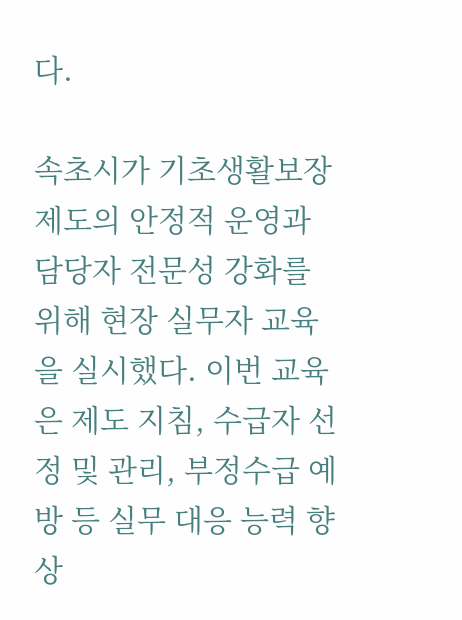다.

속초시가 기초생활보장 제도의 안정적 운영과 담당자 전문성 강화를 위해 현장 실무자 교육을 실시했다. 이번 교육은 제도 지침, 수급자 선정 및 관리, 부정수급 예방 등 실무 대응 능력 향상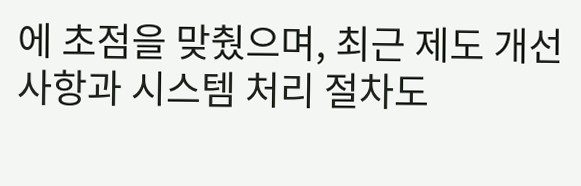에 초점을 맞췄으며, 최근 제도 개선 사항과 시스템 처리 절차도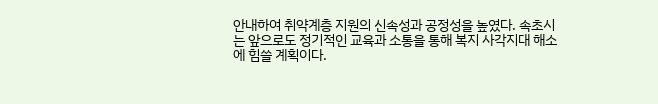안내하여 취약계층 지원의 신속성과 공정성을 높였다. 속초시는 앞으로도 정기적인 교육과 소통을 통해 복지 사각지대 해소에 힘쓸 계획이다.